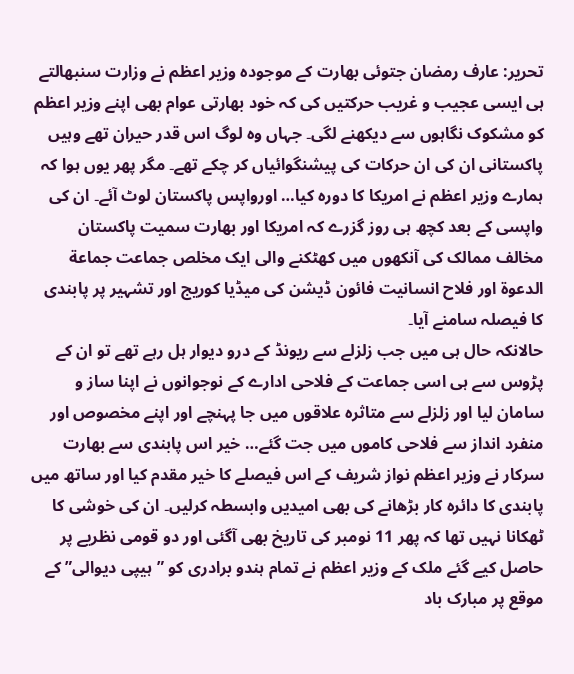تحریر: عارف رمضان جتوئی بھارت کے موجودہ وزیر اعظم نے وزارت سنبھالتے ہی ایسی عجیب و غریب حرکتیں کی کہ خود بھارتی عوام بھی اپنے وزیر اعظم کو مشکوک نگاہوں سے دیکھنے لگی۔ جہاں وہ لوگ اس قدر حیران تھے وہیں پاکستانی ان کی ان حرکات کی پیشنگوائیاں کر چکے تھے۔ مگر پھر یوں ہوا کہ ہمارے وزیر اعظم نے امریکا کا دورہ کیا… اورواپس پاکستان لوٹ آئے۔ ان کی واپسی کے بعد کچھ ہی روز گزرے کہ امریکا اور بھارت سمیت پاکستان مخالف ممالک کی آنکھوں میں کھٹکنے والی ایک مخلص جماعت جماعة الدعوة اور فلاح انسانیت فائون ڈیشن کی میڈیا کوریج اور تشہیر پر پابندی کا فیصلہ سامنے آیا۔
حالانکہ حال ہی میں جب زلزلے سے ریونڈ کے درو دیوار ہل رہے تھے تو ان کے پڑوس سے ہی اسی جماعت کے فلاحی ادارے کے نوجوانوں نے اپنا ساز و سامان لیا اور زلزلے سے متاثرہ علاقوں میں جا پہنچے اور اپنے مخصوص اور منفرد انداز سے فلاحی کاموں میں جت گئے… خیر اس پابندی سے بھارت سرکار نے وزیر اعظم نواز شریف کے اس فیصلے کا خیر مقدم کیا اور ساتھ میں پابندی کا دائرہ کار بڑھانے کی بھی امیدیں وابسطہ کرلیں۔ ان کی خوشی کا ٹھکانا نہیں تھا کہ پھر 11 نومبر کی تاریخ بھی آگئی اور دو قومی نظریے پر حاصل کیے گئے ملک کے وزیر اعظم نے تمام ہندو برادری کو ”ہیپی دیوالی” کے موقع پر مبارک باد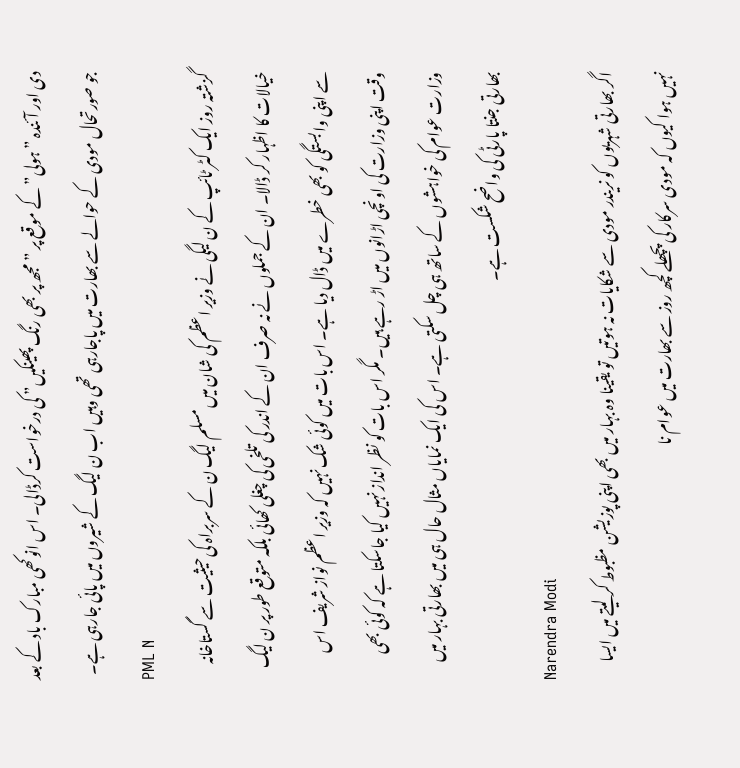دی اور آئندہ ”ہولی”کے موقع پر ” مجھ پر بھی رنگ پھینکیں” کی درخواست کرڈالی۔ اس انوکھی مبارک باد کے بعد جو صورتحال مودی کے حوالے سے بھارت میں پاجارہی تھی وہیں اب ن لیگ کے شیروں میں پائی جارہی ہے۔
PML N
گزشتہ روز ایک کٹر ٹائپ کے ن لیگی نے وزیر اعظم کی شان میں مسلم لیگ ن کے سربراہ کی حیثیت سے گستاخانہ خیالات کا اظہار کر ڈالا۔ ان کے جملوں نے نہ صرف ان کے اندر کی تلخی کی چغلی کھائی بلکہ متوقع طور پر ن لیگ سے اپنی وابستگی کو بھی خطرے میں ڈال دیا ہے۔ اس بات میں کوئی شک نہیں کہ وزیر اعظم نواز شریف اس وقت اپنی وزارت کی اونچی اڑانوں میں اڑ رہے ہیں۔ مگر اس بات کو نظر انداز نہیں کیا جاسکتا ہے کہ کوئی بھی وزارت عوام کی خواہشوں کے ساتھ ہی چل سکتی ہے۔ اس کی ایک نمایاں مثال حال ہی میں بھارتی بہار میں بھارتی جنتا پارٹی کی واضح شکست ہے۔
Narendra Modi
اگر بھارتی شہریوں کو نریندر مودی سے شکایات نہ ہوتیں تو یقینا وہ بہار میں بھی اپنی پوزیشن مظبوط کر لیتے میں ایسا نہیں ہوا کیوں کہ مودی سرکار کی پچھلے کچھ روز سے بھارت میں عوام نا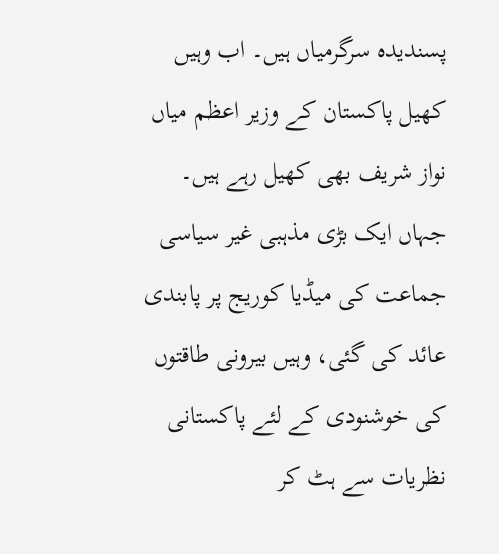پسندیدہ سرگرمیاں ہیں۔ اب وہیں کھیل پاکستان کے وزیر اعظم میاں نواز شریف بھی کھیل رہے ہیں۔ جہاں ایک بڑی مذہبی غیر سیاسی جماعت کی میڈیا کوریج پر پابندی عائد کی گئی، وہیں بیرونی طاقتوں کی خوشنودی کے لئے پاکستانی نظریات سے ہٹ کر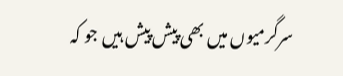سرگرمیوں میں بھی پیش پیش ہیں جو کہ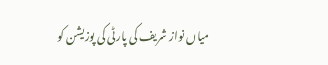میاں نواز شریف کی پارٹی کی پوزیشن کو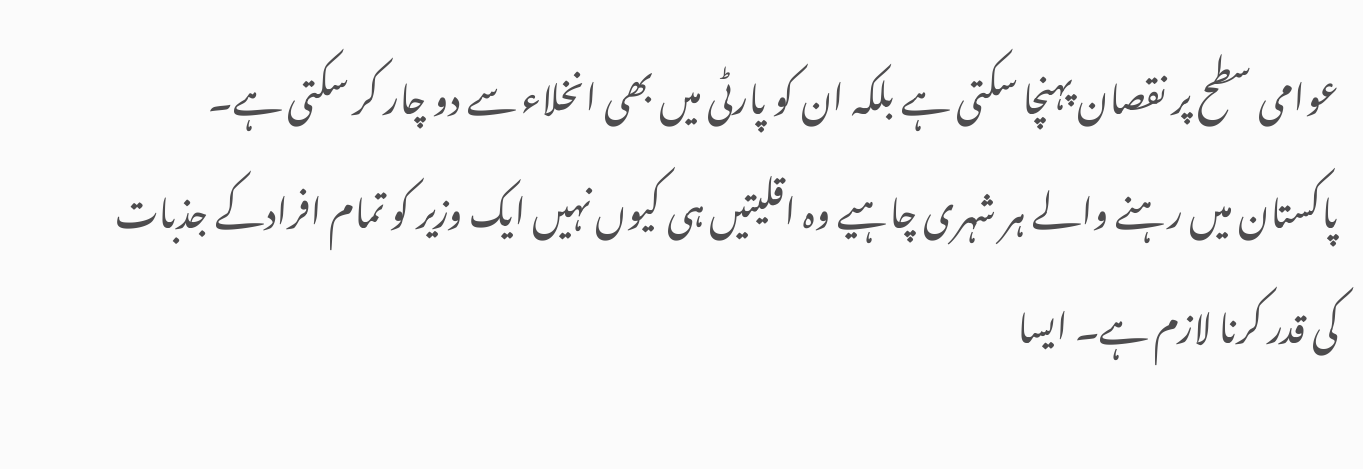عوامی سطح پر نقصان پہنچا سکتی ہے بلکہ ان کو پارٹی میں بھی انخلاء سے دو چار کر سکتی ہے۔
پاکستان میں رہنے والے ہر شہری چاہیے وہ اقلیتیں ہی کیوں نہیں ایک وزیر کو تمام افرادکے جذبات کی قدر کرنا لازم ہے۔ ایسا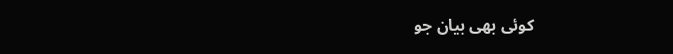کوئی بھی بیان جو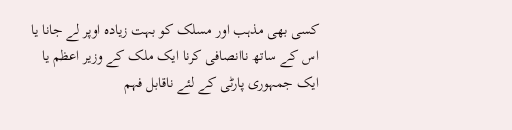کسی بھی مذہب اور مسلک کو بہت زیادہ اوپر لے جانا یا اس کے ساتھ ناانصافی کرنا ایک ملک کے وزیر اعظم یا ایک جمہوری پارٹی کے لئے ناقابل فہم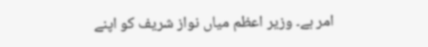امر ہے۔ وزیر اعظم میاں نواز شریف کو اپنے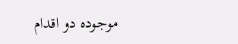موجودہ دو اقدام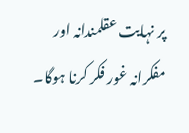پر نہایت عقلمندانہ اور مفکرانہ غور فکر کرنا ہوگا۔